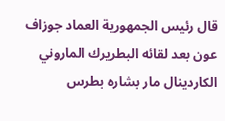قال رئيس الجمهورية العماد جوزاف عون بعد لقائه البطريرك الماروني الكاردينال مار بشاره بطرس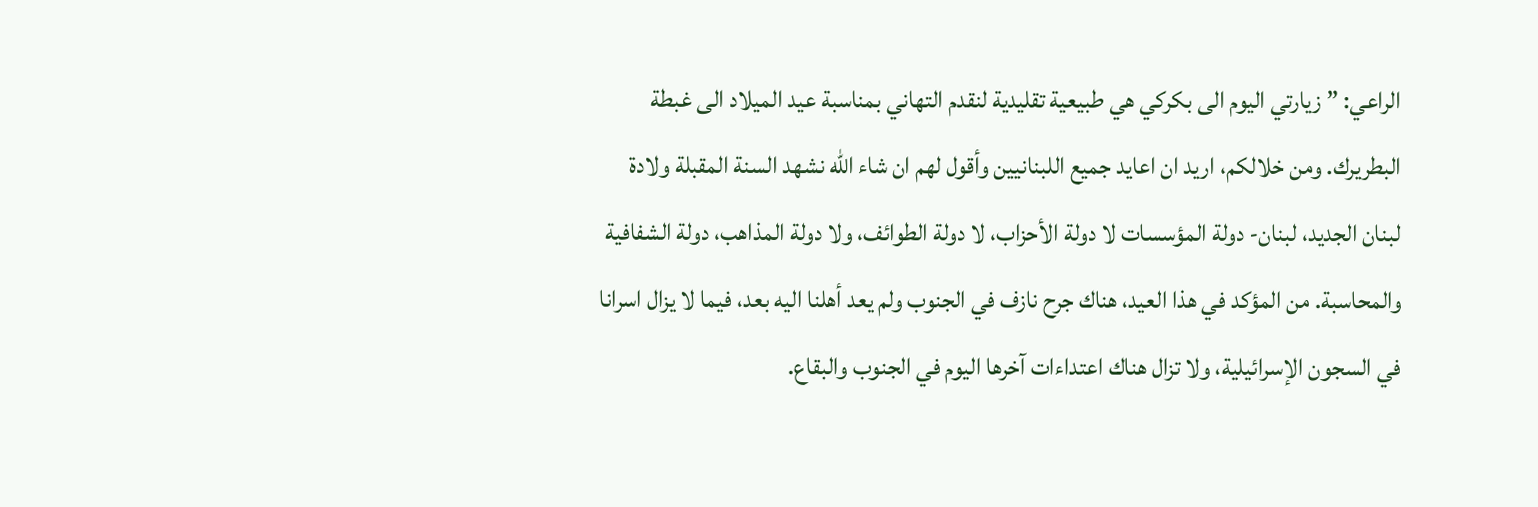الراعي: ” زيارتي اليوم الى بكركي هي طبيعية تقليدية لنقدم التهاني بمناسبة عيد الميلاد الى غبطة البطريرك. ومن خلالكم، اريد ان اعايد جميع اللبنانيين وأقول لهم ان شاء الله نشهد السنة المقبلة ولادة لبنان الجديد، لبنان- دولة المؤسسات لا دولة الأحزاب، لا دولة الطوائف، ولا دولة المذاهب، دولة الشفافية والمحاسبة. من المؤكد في هذا العيد، هناك جرح نازف في الجنوب ولم يعد أهلنا اليه بعد، فيما لا يزال اسرانا في السجون الإسرائيلية، ولا تزال هناك اعتداءات آخرها اليوم في الجنوب والبقاع.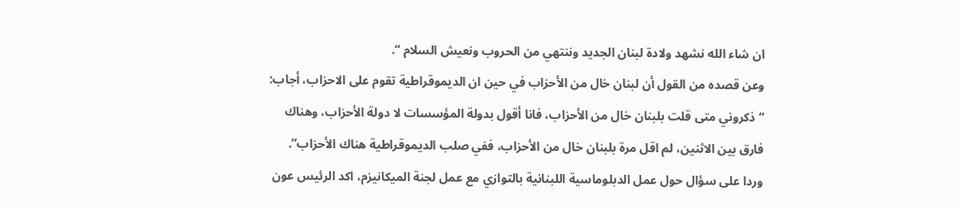ان شاء الله نشهد ولادة لبنان الجديد وننتهي من الحروب ونعيش السلام “.
وعن قصده من القول أن لبنان خال من الأحزاب في حين ان الديموقراطية تقوم على الاحزاب، أجاب: “ذكروني متى قلت بلبنان خال من الأحزاب، فانا أقول بدولة المؤسسات لا دولة الأحزاب، وهناك فارق بين الاثنين، لم اقل مرة بلبنان خال من الأحزاب، ففي صلب الديموقراطية هناك الأحزاب”.
وردا على سؤال حول عمل الدبلوماسية اللبنانية بالتوازي مع عمل لجنة الميكانيزم، اكد الرئيس عون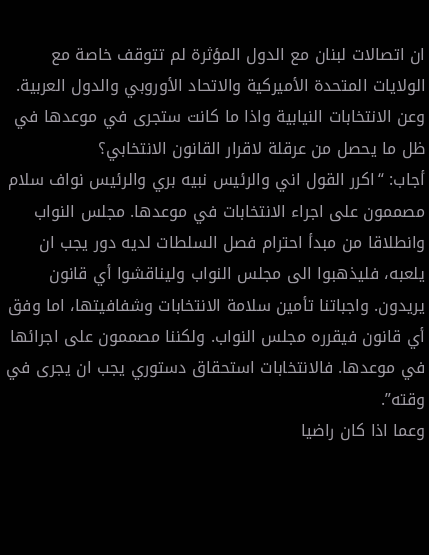ان اتصالات لبنان مع الدول المؤثرة لم تتوقف خاصة مع الولايات المتحدة الأميركية والاتحاد الأوروبي والدول العربية.
وعن الانتخابات النيابية واذا ما كانت ستجرى في موعدها في ظل ما يحصل من عرقلة لاقرار القانون الانتخابي؟
أجاب: “اكرر القول اني والرئيس نبيه بري والرئيس نواف سلام مصممون على اجراء الانتخابات في موعدها. مجلس النواب وانطلاقا من مبدأ احترام فصل السلطات لديه دور يجب ان يلعبه، فليذهبوا الى مجلس النواب وليناقشوا أي قانون يريدون. واجباتنا تأمين سلامة الانتخابات وشفافيتها، اما وفق أي قانون فيقرره مجلس النواب. ولكننا مصممون على اجرائها في موعدها. فالانتخابات استحقاق دستوري يجب ان يجرى في وقته”.
وعما اذا كان راضيا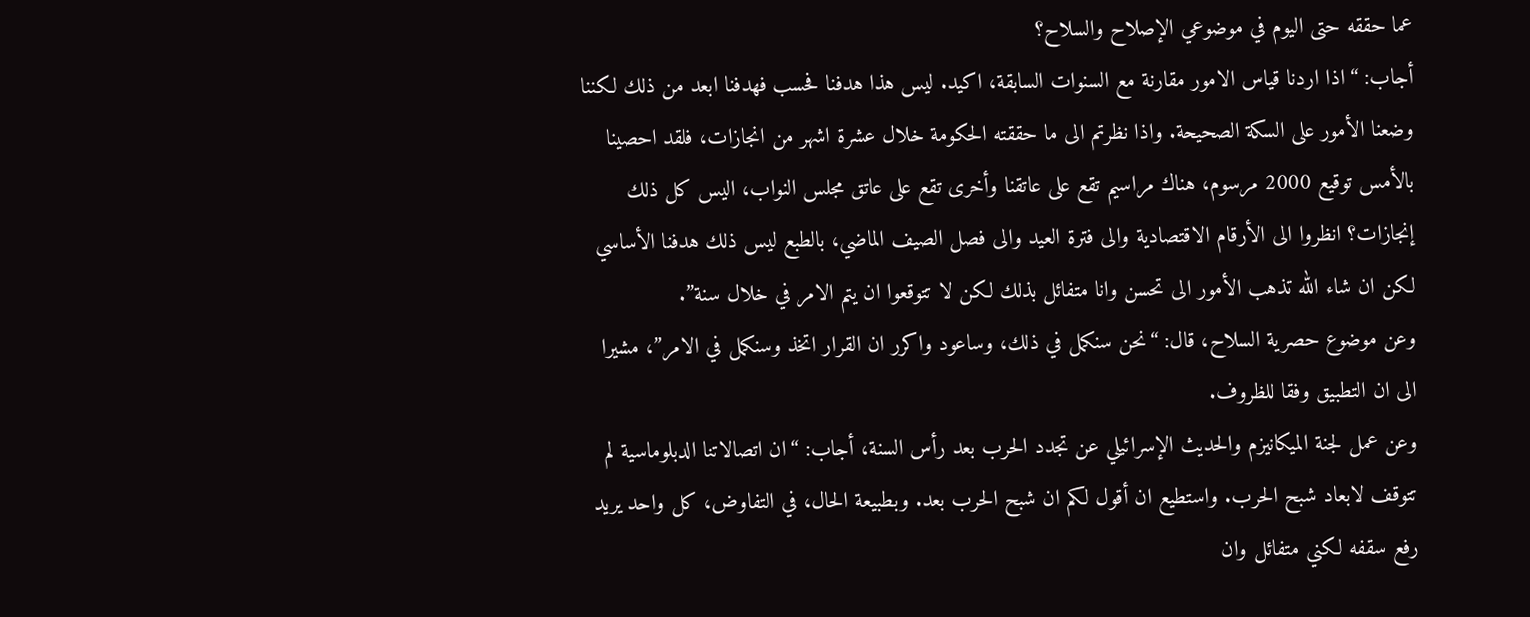عما حققه حتى اليوم في موضوعي الإصلاح والسلاح؟
أجاب: “اذا اردنا قياس الامور مقارنة مع السنوات السابقة، اكيد. ليس هذا هدفنا فحسب فهدفنا ابعد من ذلك لكننا وضعنا الأمور على السكة الصحيحة. واذا نظرتم الى ما حققته الحكومة خلال عشرة اشهر من انجازات، فلقد احصينا بالأمس توقيع 2000 مرسوم، هناك مراسيم تقع على عاتقنا وأخرى تقع على عاتق مجلس النواب، اليس كل ذلك إنجازات؟ انظروا الى الأرقام الاقتصادية والى فترة العيد والى فصل الصيف الماضي، بالطبع ليس ذلك هدفنا الأساسي لكن ان شاء الله تذهب الأمور الى تحسن وانا متفائل بذلك لكن لا تتوقعوا ان يتم الامر في خلال سنة”.
وعن موضوع حصرية السلاح، قال: “نحن سنكمل في ذلك، وساعود واكرر ان القرار اتخذ وسنكمل في الامر”، مشيرا الى ان التطبيق وفقا للظروف.
وعن عمل لجنة الميكانيزم والحديث الإسرائيلي عن تجدد الحرب بعد رأس السنة، أجاب: “ان اتصالاتنا الدبلوماسية لم تتوقف لابعاد شبح الحرب. واستطيع ان أقول لكم ان شبح الحرب بعد. وبطبيعة الحال، في التفاوض، كل واحد يريد رفع سقفه لكني متفائل وان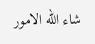شاء الله الامور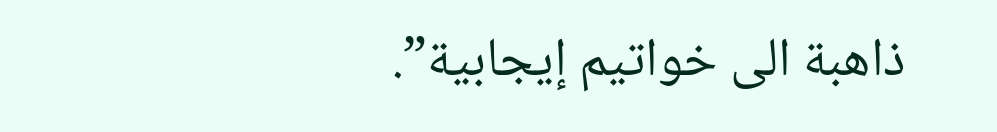ذاهبة الى خواتيم إيجابية”.